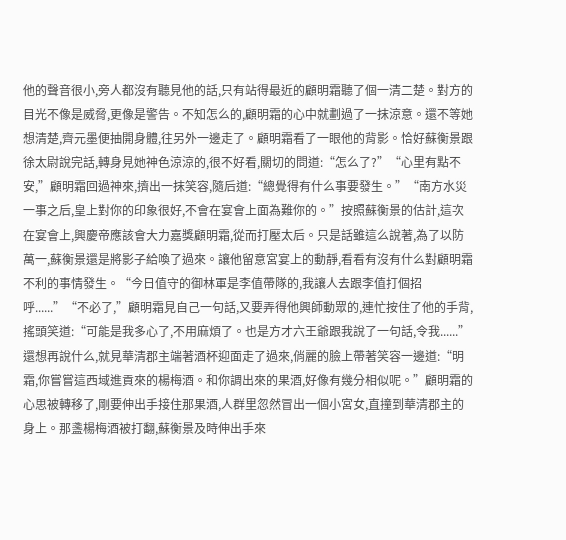他的聲音很小,旁人都沒有聽見他的話,只有站得最近的顧明霜聽了個一清二楚。對方的目光不像是威脅,更像是警告。不知怎么的,顧明霜的心中就劃過了一抹涼意。還不等她想清楚,齊元墨便抽開身體,往另外一邊走了。顧明霜看了一眼他的背影。恰好蘇衡景跟徐太尉說完話,轉身見她神色涼涼的,很不好看,關切的問道:“怎么了?”“心里有點不安,”顧明霜回過神來,擠出一抹笑容,隨后道:“總覺得有什么事要發生。”“南方水災一事之后,皇上對你的印象很好,不會在宴會上面為難你的。”按照蘇衡景的估計,這次在宴會上,興慶帝應該會大力嘉獎顧明霜,從而打壓太后。只是話雖這么說著,為了以防萬一,蘇衡景還是將影子給喚了過來。讓他留意宮宴上的動靜,看看有沒有什么對顧明霜不利的事情發生。“今日值守的御林軍是李值帶隊的,我讓人去跟李值打個招呼......”“不必了,”顧明霜見自己一句話,又要弄得他興師動眾的,連忙按住了他的手背,搖頭笑道:“可能是我多心了,不用麻煩了。也是方才六王爺跟我說了一句話,令我......”還想再說什么,就見華清郡主端著酒杯迎面走了過來,俏麗的臉上帶著笑容一邊道:“明霜,你嘗嘗這西域進貢來的楊梅酒。和你調出來的果酒,好像有幾分相似呢。”顧明霜的心思被轉移了,剛要伸出手接住那果酒,人群里忽然冒出一個小宮女,直撞到華清郡主的身上。那盞楊梅酒被打翻,蘇衡景及時伸出手來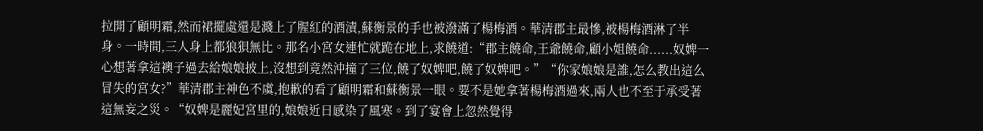拉開了顧明霜,然而裙擺處還是濺上了腥紅的酒漬,蘇衡景的手也被潑滿了楊梅酒。華清郡主最慘,被楊梅酒淋了半身。一時間,三人身上都狼狽無比。那名小宮女連忙就跪在地上,求饒道:“郡主饒命,王爺饒命,顧小姐饒命......奴婢一心想著拿這襖子過去給娘娘披上,沒想到竟然沖撞了三位,饒了奴婢吧,饒了奴婢吧。”“你家娘娘是誰,怎么教出這么冒失的宮女?”華清郡主神色不虞,抱歉的看了顧明霜和蘇衡景一眼。要不是她拿著楊梅酒過來,兩人也不至于承受著這無妄之災。“奴婢是麗妃宮里的,娘娘近日感染了風寒。到了宴會上忽然覺得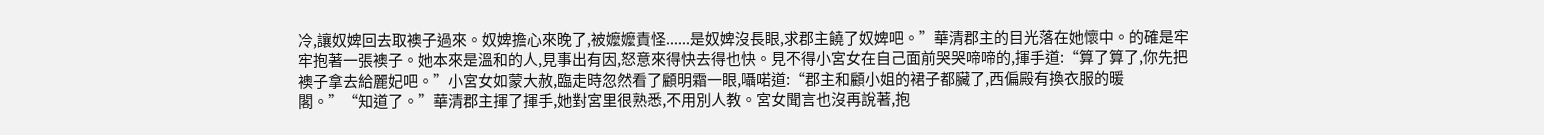冷,讓奴婢回去取襖子過來。奴婢擔心來晚了,被嬤嬤責怪......是奴婢沒長眼,求郡主饒了奴婢吧。”華清郡主的目光落在她懷中。的確是牢牢抱著一張襖子。她本來是溫和的人,見事出有因,怒意來得快去得也快。見不得小宮女在自己面前哭哭啼啼的,揮手道:“算了算了,你先把襖子拿去給麗妃吧。”小宮女如蒙大赦,臨走時忽然看了顧明霜一眼,囁喏道:“郡主和顧小姐的裙子都臟了,西偏殿有換衣服的暖閣。”“知道了。”華清郡主揮了揮手,她對宮里很熟悉,不用別人教。宮女聞言也沒再說著,抱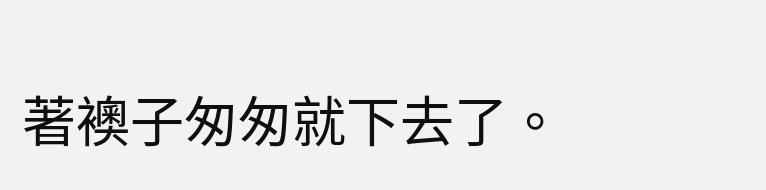著襖子匆匆就下去了。